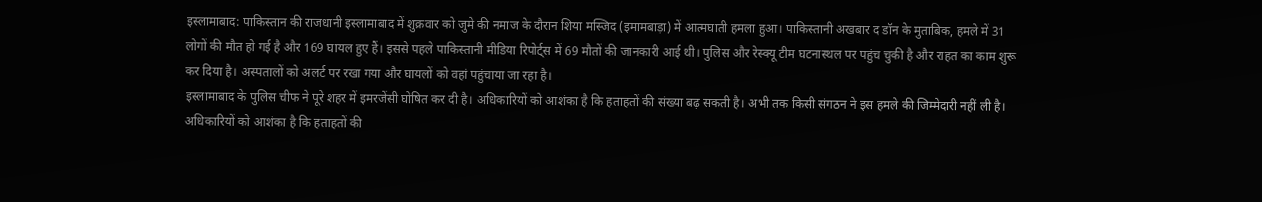इस्लामाबाद: पाकिस्तान की राजधानी इस्लामाबाद में शुक्रवार को जुमे की नमाज के दौरान शिया मस्जिद (इमामबाड़ा) में आत्मघाती हमला हुआ। पाकिस्तानी अखबार द डॉन के मुताबिक, हमले में 31 लोगों की मौत हो गई है और 169 घायल हुए हैं। इससे पहले पाकिस्तानी मीडिया रिपोर्ट्स में 69 मौतों की जानकारी आई थी। पुलिस और रेस्क्यू टीम घटनास्थल पर पहुंच चुकी है और राहत का काम शुरू कर दिया है। अस्पतालों को अलर्ट पर रखा गया और घायलों को वहां पहुंचाया जा रहा है।
इस्लामाबाद के पुलिस चीफ ने पूरे शहर में इमरजेंसी घोषित कर दी है। अधिकारियों को आशंका है कि हताहतों की संख्या बढ़ सकती है। अभी तक किसी संगठन ने इस हमले की जिम्मेदारी नहीं ली है। अधिकारियों को आशंका है कि हताहतों की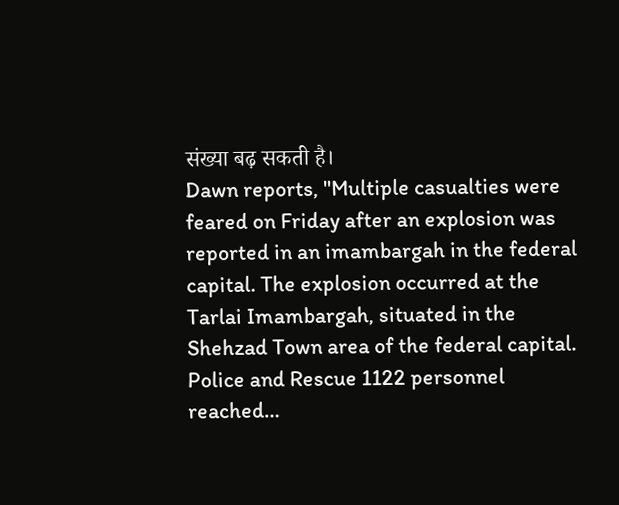संख्या बढ़ सकती है।
Dawn reports, "Multiple casualties were feared on Friday after an explosion was reported in an imambargah in the federal capital. The explosion occurred at the Tarlai Imambargah, situated in the Shehzad Town area of the federal capital. Police and Rescue 1122 personnel reached…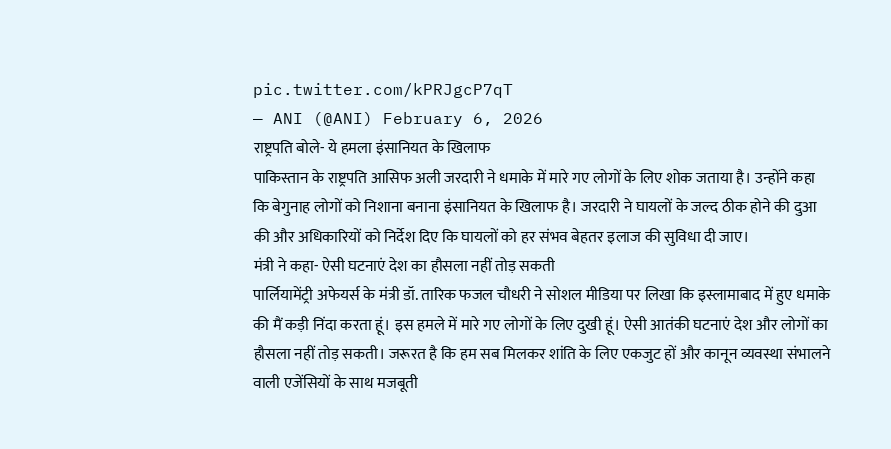pic.twitter.com/kPRJgcP7qT
— ANI (@ANI) February 6, 2026
राष्ट्रपति बोले- ये हमला इंसानियत के खिलाफ
पाकिस्तान के राष्ट्रपति आसिफ अली जरदारी ने धमाके में मारे गए लोगों के लिए शोक जताया है। उन्होंने कहा कि बेगुनाह लोगों को निशाना बनाना इंसानियत के खिलाफ है। जरदारी ने घायलों के जल्द ठीक होने की दुआ की और अधिकारियों को निर्देश दिए कि घायलों को हर संभव बेहतर इलाज की सुविधा दी जाए।
मंत्री ने कहा- ऐसी घटनाएं देश का हौसला नहीं तोड़ सकती
पार्लियामेंट्री अफेयर्स के मंत्री डॉ. तारिक फजल चौधरी ने सोशल मीडिया पर लिखा कि इस्लामाबाद में हुए धमाके की मैं कड़ी निंदा करता हूं। इस हमले में मारे गए लोगों के लिए दुखी हूं। ऐसी आतंकी घटनाएं देश और लोगों का हौसला नहीं तोड़ सकती। जरूरत है कि हम सब मिलकर शांति के लिए एकजुट हों और कानून व्यवस्था संभालने वाली एजेंसियों के साथ मजबूती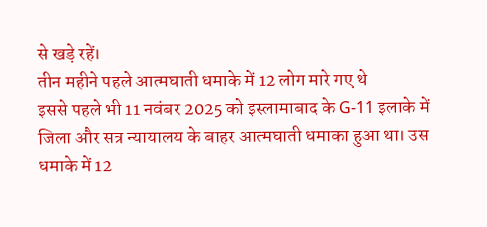से खड़े रहें।
तीन महीने पहले आत्मघाती धमाके में 12 लोग मारे गए थे
इससे पहले भी 11 नवंबर 2025 को इस्लामाबाद के G-11 इलाके में जिला और सत्र न्यायालय के बाहर आत्मघाती धमाका हुआ था। उस धमाके में 12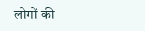लोगों की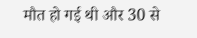मौत हो गई थी और 30 से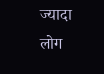ज्यादा लोग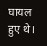घायल हुए थे।